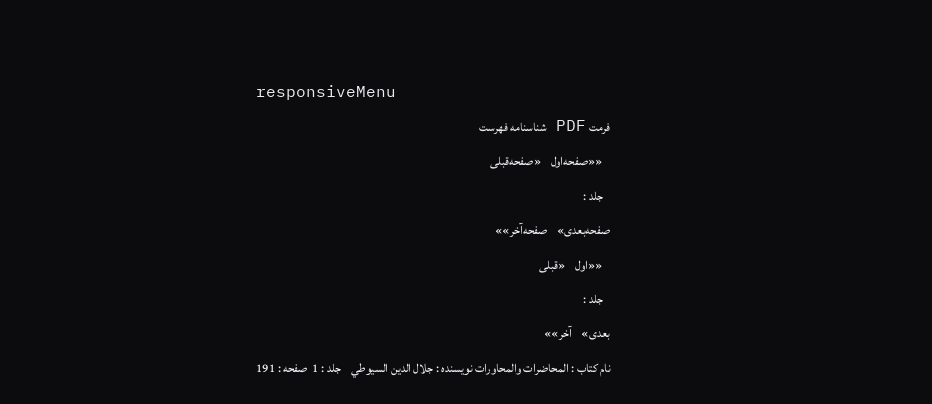responsiveMenu
فرمت PDF شناسنامه فهرست
   ««صفحه‌اول    «صفحه‌قبلی
   جلد :
صفحه‌بعدی»    صفحه‌آخر»»
   ««اول    «قبلی
   جلد :
بعدی»    آخر»»
نام کتاب : المحاضرات والمحاورات نویسنده : جلال الدين السيوطي    جلد : 1  صفحه : 191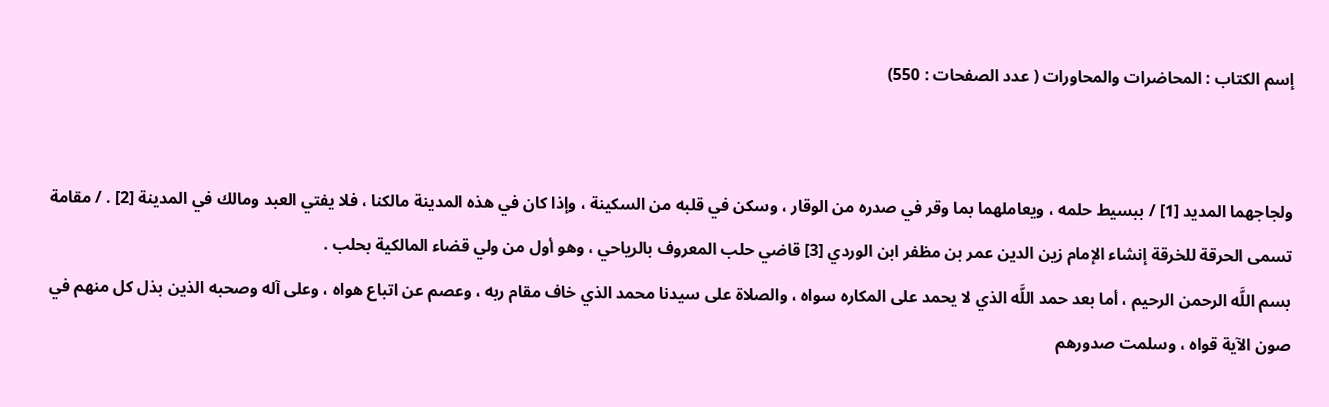إسم الكتاب : المحاضرات والمحاورات ( عدد الصفحات : 550)


ولجاجهما المديد [1] / ببسيط حلمه ، ويعاملهما بما وقر في صدره من الوقار ، وسكن في قلبه من السكينة ، وإذا كان في هذه المدينة مالكنا ، فلا يفتي العبد ومالك في المدينة [2] . / مقامة تسمى الحرقة للخرقة إنشاء الإمام زين الدين عمر بن مظفر ابن الوردي [3] قاضي حلب المعروف بالرياحي ، وهو أول من ولي قضاء المالكية بحلب .
بسم اللَّه الرحمن الرحيم ، أما بعد حمد اللَّه الذي لا يحمد على المكاره سواه ، والصلاة على سيدنا محمد الذي خاف مقام ربه ، وعصم عن اتباع هواه ، وعلى آله وصحبه الذين بذل كل منهم في صون الآية قواه ، وسلمت صدورهم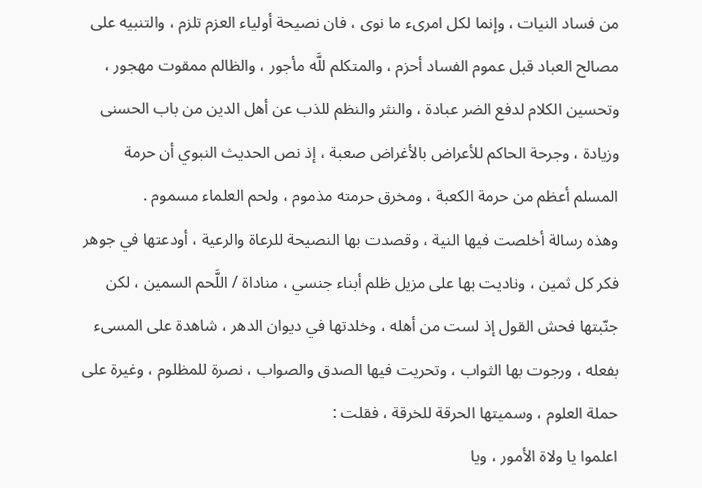من فساد النيات ، وإنما لكل امرىء ما نوى ، فان نصيحة أولياء العزم تلزم ، والتنبيه على مصالح العباد قبل عموم الفساد أحزم ، والمتكلم للَّه مأجور ، والظالم ممقوت مهجور ، وتحسين الكلام لدفع الضر عبادة ، والنثر والنظم للذب عن أهل الدين من باب الحسنى وزيادة ، وجرحة الحاكم للأعراض بالأغراض صعبة ، إذ نص الحديث النبوي أن حرمة المسلم أعظم من حرمة الكعبة ، ومخرق حرمته مذموم ، ولحم العلماء مسموم .
وهذه رسالة أخلصت فيها النية ، وقصدت بها النصيحة للرعاة والرعية ، أودعتها في جوهر فكر كل ثمين ، وناديت بها على مزيل ظلم أبناء جنسي ، مناداة / اللَّحم السمين ، لكن جنّبتها فحش القول إذ لست من أهله ، وخلدتها في ديوان الدهر ، شاهدة على المسىء بفعله ، ورجوت بها الثواب ، وتحريت فيها الصدق والصواب ، نصرة للمظلوم ، وغيرة على حملة العلوم ، وسميتها الحرقة للخرقة ، فقلت :
اعلموا يا ولاة الأمور ، ويا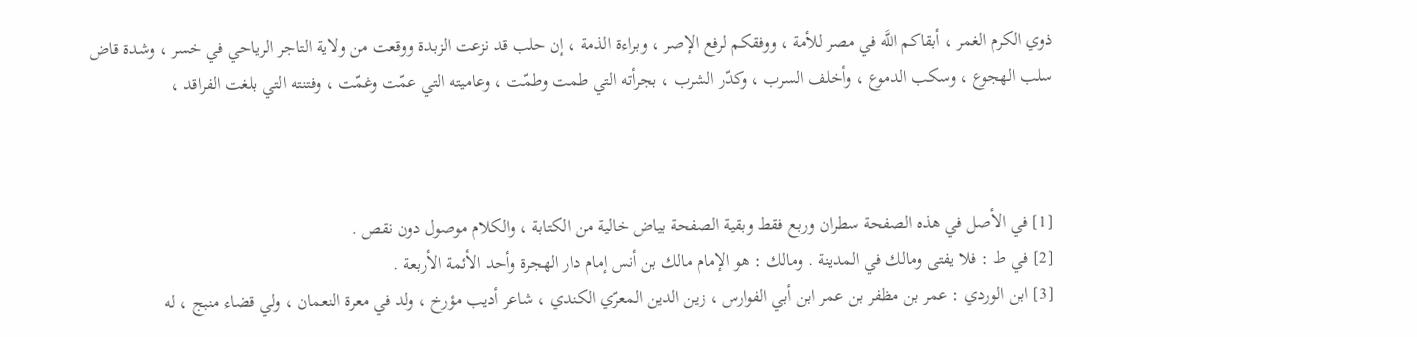ذوي الكرم الغمر ، أبقاكم اللَّه في مصر للأمة ، ووفقكم لرفع الإصر ، وبراءة الذمة ، إن حلب قد نزعت الزبدة ووقعت من ولاية التاجر الرياحي في خسر ، وشدة قاض سلب الهجوع ، وسكب الدموع ، وأخلف السرب ، وكدّر الشرب ، بجرأته التي طمت وطمّت ، وعاميته التي عمّت وغمّت ، وفتنته التي بلغت الفراقد ،



[1] في الأصل في هذه الصفحة سطران وربع فقط وبقية الصفحة بياض خالية من الكتابة ، والكلام موصول دون نقص .
[2] في ط : فلا يفتى ومالك في المدينة . ومالك : هو الإمام مالك بن أنس إمام دار الهجرة وأحد الأئمة الأربعة .
[3] ابن الوردي : عمر بن مظفر بن عمر ابن أبي الفوارس ، زين الدين المعرّي الكندي ، شاعر أديب مؤرخ ، ولد في معرة النعمان ، ولي قضاء منبج ، له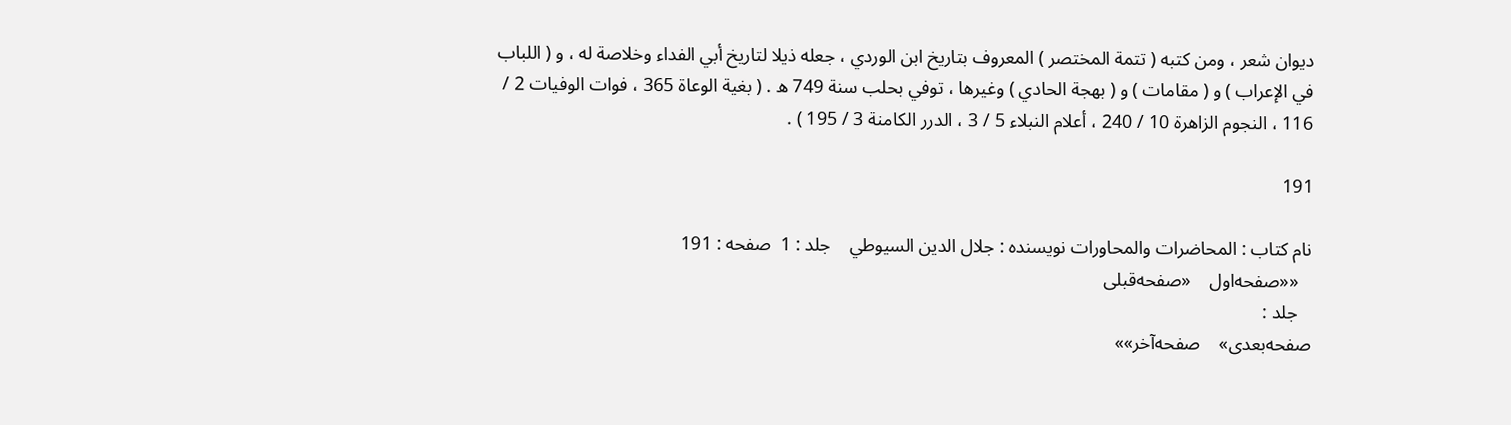ديوان شعر ، ومن كتبه ( تتمة المختصر ) المعروف بتاريخ ابن الوردي ، جعله ذيلا لتاريخ أبي الفداء وخلاصة له ، و ( اللباب في الإعراب ) و ( مقامات ) و ( بهجة الحادي ) وغيرها ، توفي بحلب سنة 749 ه . ( بغية الوعاة 365 ، فوات الوفيات 2 / 116 ، النجوم الزاهرة 10 / 240 ، أعلام النبلاء 5 / 3 ، الدرر الكامنة 3 / 195 ) .

191

نام کتاب : المحاضرات والمحاورات نویسنده : جلال الدين السيوطي    جلد : 1  صفحه : 191
   ««صفحه‌اول    «صفحه‌قبلی
   جلد :
صفحه‌بعدی»    صفحه‌آخر»»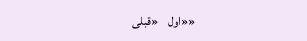««اول    «قبلی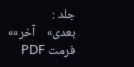جلد :
بعدی»    آخر»»
فرمت PDF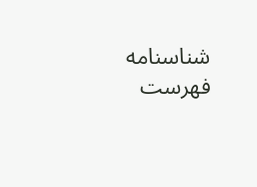شناسنامه فهرست